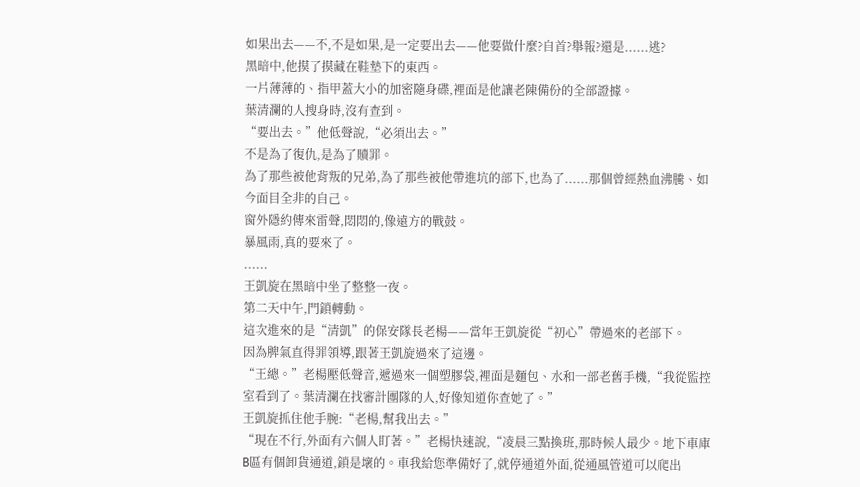如果出去——不,不是如果,是一定要出去——他要做什麼?自首?舉報?還是......逃?
黑暗中,他摸了摸藏在鞋墊下的東西。
一片薄薄的、指甲蓋大小的加密隨身碟,裡面是他讓老陳備份的全部證據。
葉清瀾的人搜身時,沒有查到。
“要出去。”他低聲說,“必須出去。”
不是為了復仇,是為了贖罪。
為了那些被他背叛的兄弟,為了那些被他帶進坑的部下,也為了......那個曾經熱血沸騰、如今面目全非的自己。
窗外隱約傳來雷聲,悶悶的,像遠方的戰鼓。
暴風雨,真的要來了。
......
王凱旋在黑暗中坐了整整一夜。
第二天中午,門鎖轉動。
這次進來的是“清凱”的保安隊長老楊——當年王凱旋從“初心”帶過來的老部下。
因為脾氣直得罪領導,跟著王凱旋過來了這邊。
“王總。”老楊壓低聲音,遞過來一個塑膠袋,裡面是麵包、水和一部老舊手機,“我從監控室看到了。葉清瀾在找審計團隊的人,好像知道你查她了。”
王凱旋抓住他手腕:“老楊,幫我出去。”
“現在不行,外面有六個人盯著。”老楊快速說,“凌晨三點換班,那時候人最少。地下車庫B區有個卸貨通道,鎖是壞的。車我給您準備好了,就停通道外面,從通風管道可以爬出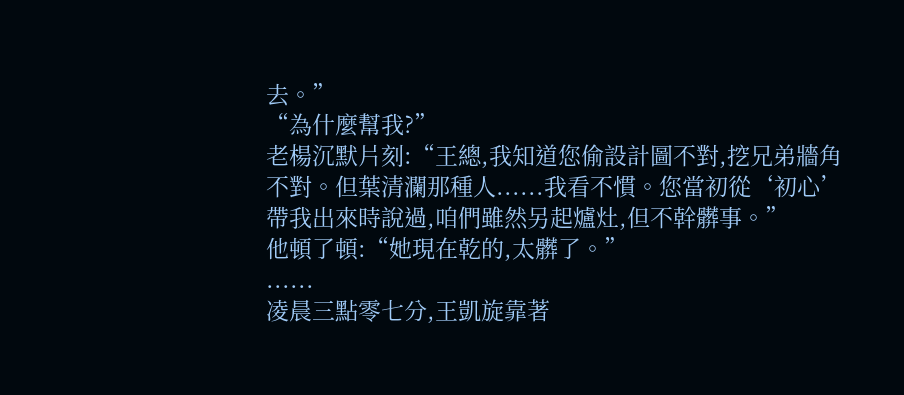去。”
“為什麼幫我?”
老楊沉默片刻:“王總,我知道您偷設計圖不對,挖兄弟牆角不對。但葉清瀾那種人......我看不慣。您當初從‘初心’帶我出來時說過,咱們雖然另起爐灶,但不幹髒事。”
他頓了頓:“她現在乾的,太髒了。”
......
凌晨三點零七分,王凱旋靠著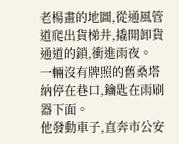老楊畫的地圖,從通風管道爬出貨梯井,撬開卸貨通道的鎖,衝進雨夜。
一輛沒有牌照的舊桑塔納停在巷口,鑰匙在雨刷器下面。
他發動車子,直奔市公安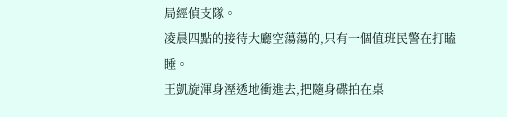局經偵支隊。
凌晨四點的接待大廳空蕩蕩的,只有一個值班民警在打瞌睡。
王凱旋渾身溼透地衝進去,把隨身碟拍在桌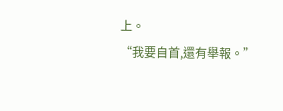上。
“我要自首,還有舉報。”